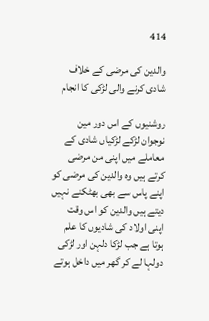414

والدین کی مرضی کے خلاف شادی کرنے والی لڑکی کا انجام

روشنیوں کے اس دور مین نوجوان لڑکے لڑکیاں شادی کے معاملے میں اپنی من مرضی کرتے ہیں وہ والدین کی مرضی کو اپنے پاس سے بھی بھٹکنے نہیں دیتے ہیں والدین کو اس وقت اپنی اولاد کی شادیوں کا علم ہوتا ہے جب لڑکا دلہن اور لڑکی دولہا لے کر گھر میں داخل ہوتے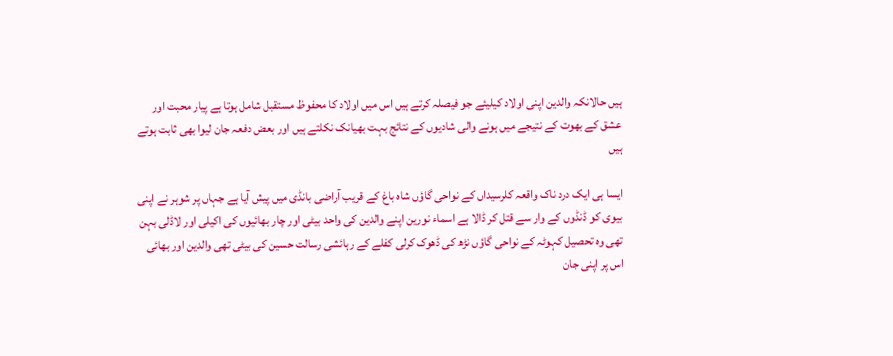ہیں حالانکہ والدین اپنی اولاد کیلیئے جو فیصلہ کرتے ہیں اس میں اولاد کا محفوظ مستقبل شامل ہوتا ہے پیار محبت اور عشق کے بھوت کے نتیجے میں ہونے والی شادیوں کے نتائج بہت بھیانک نکلتے ہیں اور بعض دفعہ جان لیوا بھی ثابت ہوتے ہیں

ایسا ہی ایک درد ناک واقعہ کلرسیداں کے نواحی گاؤں شاہ باغ کے قریب آراضی بانڈی میں پیش آیا ہے جہاں پر شوہر نے اپنی بیوی کو ڈنڈوں کے وار سے قتل کر ڈالا ہے اسماء نورین اپنے والدین کی واحد بیٹی اور چار بھائیوں کی اکیلی اور لاڈلی بہن تھی وہ تحصیل کہوٹہ کے نواحی گاؤں نڑھ کی ڈھوک کرلی کفلے کے رہائشی رسالت حسین کی بیٹی تھی والدین اور بھائی اس پر اپنی جان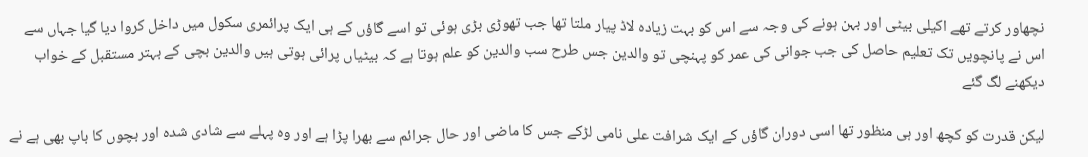نچھاور کرتے تھے اکیلی بیٹی اور بہن ہونے کی وجہ سے اس کو بہت زیادہ لاڈ پیار ملتا تھا جب تھوڑی بڑی ہوئی تو اسے گاؤں کے ہی ایک پرائمری سکول میں داخل کروا دیا گیا جہاں سے اس نے پانچویں تک تعلیم حاصل کی جب جوانی کی عمر کو پہنچی تو والدین جس طرح سب والدین کو علم ہوتا ہے کہ بیٹیاں پرائی ہوتی ہیں والدین بچی کے بہتر مستقبل کے خواب دیکھنے لگ گئے

لیکن قدرت کو کچھ اور ہی منظور تھا اسی دوران گاؤں کے ایک شرافت علی نامی لڑکے جس کا ماضی اور حال جرائم سے بھرا پڑا ہے اور وہ پہلے سے شادی شدہ اور بچوں کا باپ بھی ہے نے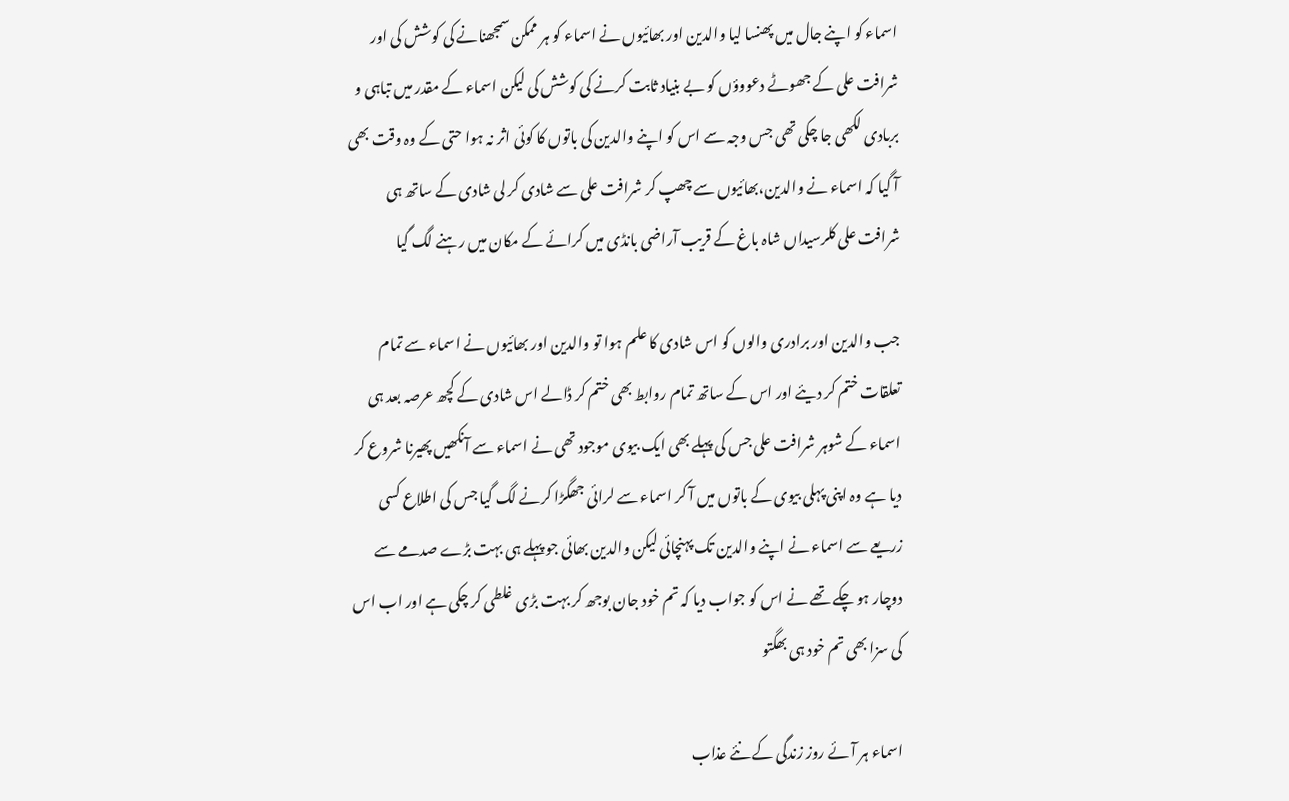اسماء کو اپنے جال میں پھنسا لیا والدین اور بھائیوں نے اسماء کو ہر ممکن سمجھنانے کی کوشش کی اور شرافت علی کے جھوٹے دعووؤں کو بے بنیاد ثابت کرنے کی کوشش کی لیکن اسماء کے مقدر میں تباہی و بربادی لکھی جا چکی تھی جس وجہ سے اس کو اپنے والدین کی باتوں کا کوئی اثر نہ ہوا حتی کے وہ وقت بھی آ گیا کہ اسماء نے والدین،بھائیوں سے چھپ کر شرافت علی سے شادی کر لی شادی کے ساتھ ہی شرافت علی کلرسیداں شاہ باغ کے قریب آراضی بانڈی میں کرائے کے مکان میں رہنے لگ گیا

جب والدین اور برادری والوں کو اس شادی کا علم ہوا تو والدین اور بھائیوں نے اسماء سے تمام تعلقات ختم کر دیئے اور اس کے ساتھ تمام روابط بھی ختم کر ڈالے اس شادی کے کچھ عرصہ بعد ہی اسماء کے شوہر شرافت علی جس کی پہلے بھی ایک بیوی موجود تھی نے اسماء سے آنکھیں پھیرنا شروع کر دیا ہے وہ اپنی پہلی بیوی کے باتوں میں آ کر اسماء سے لرائی جھگڑا کرنے لگ گیا جس کی اطلاع کسی زریعے سے اسماء نے اپنے والدین تک پہنچائی لیکن والدین بھائی جو پہلے ہی بہت بڑے صدمے سے دوچار ہو چکے تھے نے اس کو جواب دیا کہ تم خود جان بوجھ کر بہت بڑی غلطی کر چکی ہے اور اب اس کی سزا بھی تم خود ہی بھگتو

اسماء ہر آئے روز زندگی کے نئے عذاب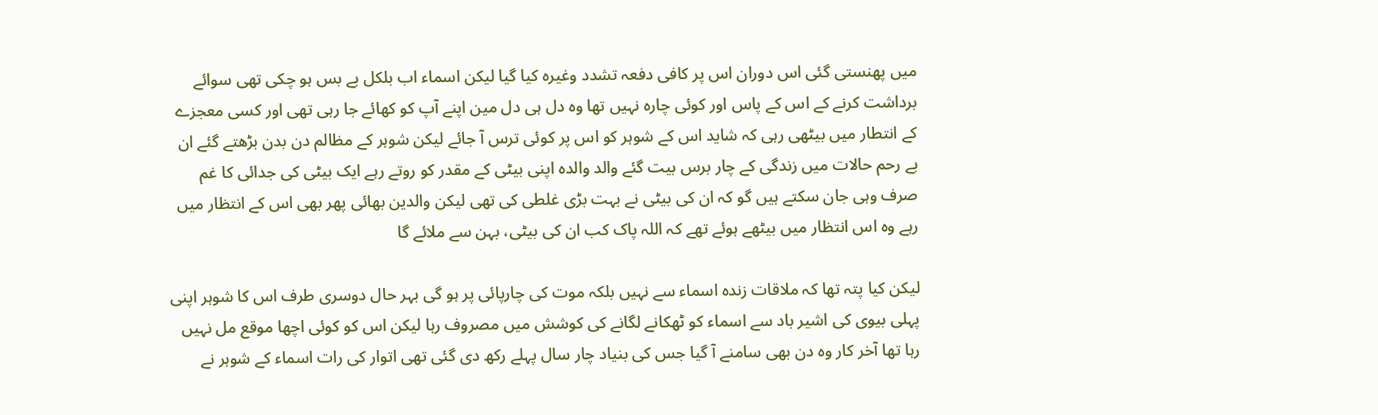میں پھنستی گئی اس دوران اس پر کافی دفعہ تشدد وغیرہ کیا گیا لیکن اسماء اب بلکل بے بس ہو چکی تھی سوائے برداشت کرنے کے اس کے پاس اور کوئی چارہ نہیں تھا وہ دل ہی دل مین اپنے آپ کو کھائے جا رہی تھی اور کسی معجزے کے انتطار میں بیٹھی رہی کہ شاید اس کے شوہر کو اس پر کوئی ترس آ جائے لیکن شوہر کے مظالم دن بدن بڑھتے گئے ان بے رحم حالات میں زندگی کے چار برس بیت گئے والد والدہ اپنی بیٹی کے مقدر کو روتے رہے ایک بیٹی کی جدائی کا غم صرف وہی جان سکتے ہیں گو کہ ان کی بیٹی نے بہت بڑی غلطی کی تھی لیکن والدین بھائی پھر بھی اس کے انتظار میں رہے وہ اس انتظار میں بیٹھے ہوئے تھے کہ اللہ پاک کب ان کی بیٹی، بہن سے ملائے گا

لیکن کیا پتہ تھا کہ ملاقات زندہ اسماء سے نہیں بلکہ موت کی چارپائی پر ہو گی بہر حال دوسری طرف اس کا شوہر اپنی پہلی بیوی کی اشیر باد سے اسماء کو ٹھکانے لگانے کی کوشش میں مصروف رہا لیکن اس کو کوئی اچھا موقع مل نہیں رہا تھا آخر کار وہ دن بھی سامنے آ گیا جس کی بنیاد چار سال پہلے رکھ دی گئی تھی اتوار کی رات اسماء کے شوہر نے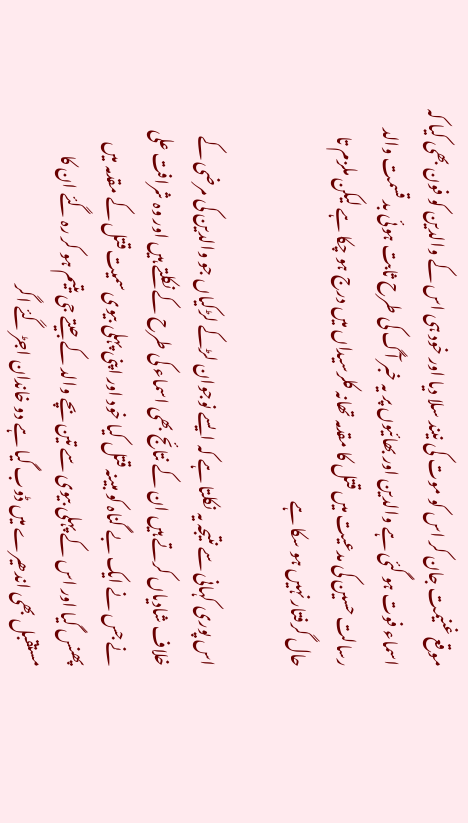موقع غنیمت جان کر اس کو موت کی نیند سلا دیا اور خود ہی اس کے والدین کو فون بھی کیا کہ اسماء فوت ہو گئی ہے والدین اور بھائیوں پر یہ خبر آگ کی طرح ثابت ہوئی بد قسمت والد رسالت حسین کی مدعیت میں قتل کا مقدمہ تھانہ کلرسیداں میں درج ہو چکا ہے لیکن ملزم تا حال گرفتار نہیں ہو سکا ہے

اس پوری کہانی سے نتیجہ یہ نکلتا ہے کہ ایسے نوجوان لڑکے لڑکیاں جو والدین کی مرضی کے خلاف شادیاں کرتے ہیں ان کے نتائج بھی اسماء کی طرح کے نکلتے ہیں اور وہ شرافت علی نے جس نے ایک بے گناہ کو مبینہ قتل کیا خود اور اپنی پہلی بیوی سمیت قتل کے مقدمہ میں پھنس گیا اور اس کے پہلی بیوی سے تین بچے والد کے جیتے جی یتیم ہو کر رہ گئے ان کا مستقبل بھی اندھیرے میں ڈوب گیا ہے دو خاندان اجڑ گئے اگر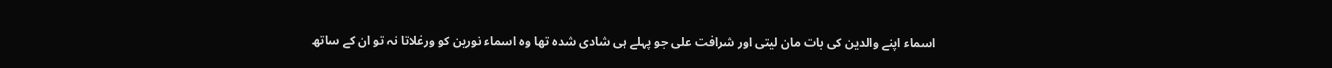اسماء اپنے والدین کی بات مان لیتی اور شرافت علی جو پہلے ہی شادی شدہ تھا وہ اسماء نورین کو ورغلاتا نہ تو ان کے ساتھ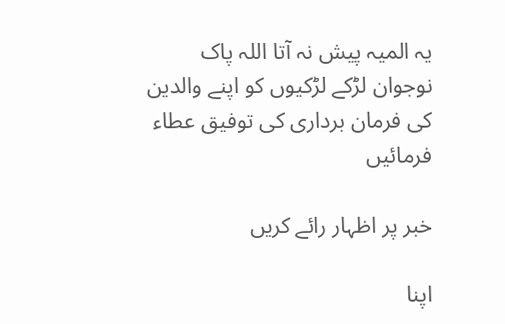یہ المیہ پیش نہ آتا اللہ پاک نوجوان لڑکے لڑکیوں کو اپنے والدین کی فرمان برداری کی توفیق عطاء فرمائیں

خبر پر اظہار رائے کریں

اپنا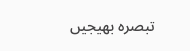تبصرہ بھیجیں